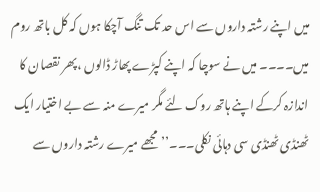میں اپنے رشتہ داروں سے اس حد تک تنگ آچکا ہوں کہ کل باتھ روم میں۔۔۔۔ میں نے سوچا کہ اپنے کپڑے پھاڑ ڈالوں ،پھر نقصان کا اندازہ کرکے اپنے ہاتھ روک لئے مگر میرے منہ سے بے اختیار ایک ٹھنڈی ٹھنڈی سی دہائی نکلی۔۔۔’’مجھے میرے رشتہ داروں سے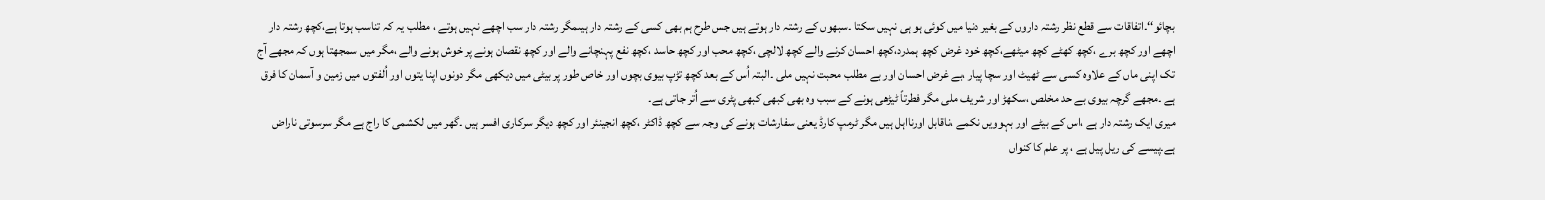بچائو‘‘۔اتفاقات سے قطع نظر رشتہ داروں کے بغیر دنیا میں کوئی ہو ہی نہیں سکتا ۔سبھوں کے رشتہ دار ہوتے ہیں جس طرح ہم بھی کسی کے رشتہ دار ہیںمگر رشتہ دار سب اچھے نہیں ہوتے ، مطلب یہ کہ تناسب ہوتا ہے،کچھ رشتہ دار اچھے اور کچھ برے ،کچھ کھٹے کچھ میٹھے،کچھ خود غرض کچھ ہمدرد،کچھ احسان کرنے والے کچھ لالچی ،کچھ محب اور کچھ حاسد ،کچھ نفع پہنچانے والے اور کچھ نقصان ہونے پر خوش ہونے والے ،مگر میں سمجھتا ہوں کہ مجھے آج تک اپنی ماں کے علاوہ کسی سے ٹھیٹ اور سچا پیار ،بے غرض احسان اور بے مطلب محبت نہیں ملی ۔البتہ اُس کے بعد کچھ تڑپ بیوی بچوں اور خاص طور پر بیٹی میں دیکھی مگر دونوں اپنا یتوں اور اُلفتوں میں زمین و آسمان کا فرق ہے ۔مجھے گرچہ بیوی بے حد مخلص ،سکھڑ اور شریف ملی مگر فطرتاً ٹیڑھی ہونے کے سبب وہ بھی کبھی کبھی پٹری سے اُتر جاتی ہے۔
میری ایک رشتہ دار ہے ،اس کے بیٹے اور بہوویں نکمے ،ناقابل اورنااہل ہیں مگر ٹرمپ کارڈ یعنی سفارشات ہونے کی وجہ سے کچھ ڈاکٹر ،کچھ انجینئر اور کچھ دیگر سرکاری افسر ہیں ۔گھر میں لکشمی کا راج ہے مگر سرسوتی ناراض ہے۔پیسے کی ریل پیل ہے ، پر علم کا کنواں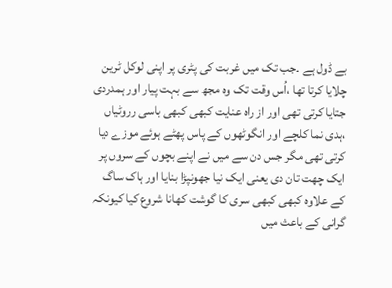بے ڈول ہے ۔جب تک میں غربت کی پٹری پر اپنی لوکل ٹرین چلایا کرتا تھا ،اُس وقت تک وہ مجھ سے بہت پیار اور ہمدردی جتایا کرتی تھی اور از راہ عنایت کبھی کبھی باسی رروٹیاں ،ہدی نما کلچے اور انگوٹھوں کے پاس پھٹے ہوئے موزے دیا کرتی تھی مگر جس دن سے میں نے اپنے بچوں کے سروں پر ایک چھت تان دی یعنی ایک نیا جھونپڑا بنایا اور ہاک ساگ کے علاوہ کبھی کبھی سری کا گوشت کھانا شروع کیا کیونکہ گرانی کے باعث میں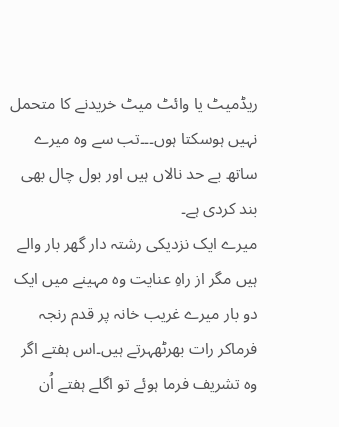ریڈمیٹ یا وائٹ میٹ خریدنے کا متحمل نہیں ہوسکتا ہوں۔۔۔تب سے وہ میرے ساتھ بے حد نالاں ہیں اور بول چال بھی بند کردی ہے۔
میرے ایک نزدیکی رشتہ دار گھر بار والے ہیں مگر از راہِ عنایت وہ مہینے میں ایک دو بار میرے غریب خانہ پر قدم رنجہ فرماکر رات بھرٹھہرتے ہیں۔اس ہفتے اگر وہ تشریف فرما ہوئے تو اگلے ہفتے اُن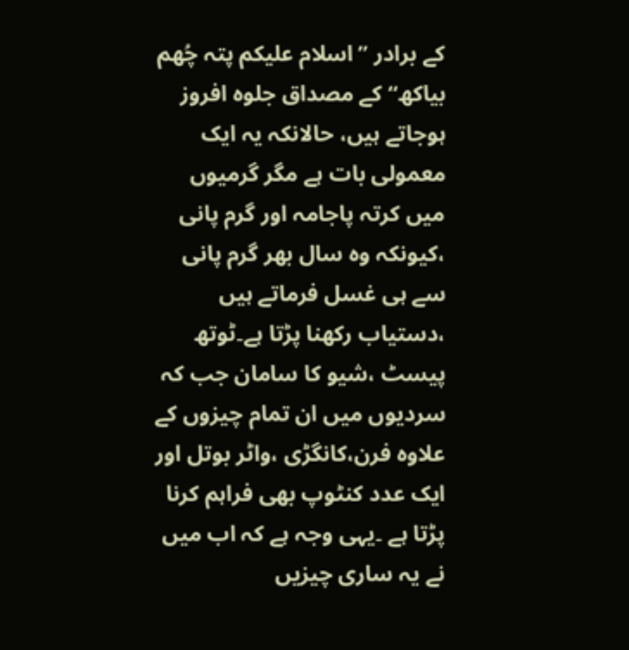کے برادر ’’اسلام علیکم پتہ چُھم بیاکھ‘‘کے مصداق جلوہ افروز ہوجاتے ہیں، حالانکہ یہ ایک معمولی بات ہے مگر گرمیوں میں کرتہ پاجامہ اور گرم پانی ،کیونکہ وہ سال بھر گرم پانی سے ہی غسل فرماتے ہیں ،دستیاب رکھنا پڑتا ہے۔ٹوتھ پیسٹ ،شیو کا سامان جب کہ سردیوں میں ان تمام چیزوں کے علاوہ فرن،کانگڑی ،واٹر بوتل اور ایک عدد کنٹوپ بھی فراہم کرنا پڑتا ہے ۔یہی وجہ ہے کہ اب میں نے یہ ساری چیزیں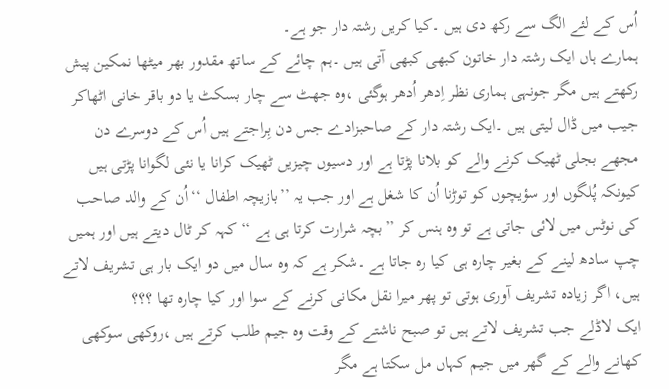اُس کے لئے الگ سے رکھ دی ہیں ۔کیا کریں رشتہ دار جو ہے۔
ہمارے ہاں ایک رشتہ دار خاتون کبھی کبھی آتی ہیں ۔ہم چائے کے ساتھ مقدور بھر میٹھا نمکین پیش رکھتے ہیں مگر جونہی ہماری نظر اِدھر اُدھر ہوگئی ،وہ جھٹ سے چار بسکٹ یا دو باقر خانی اٹھاکر جیب میں ڈال لیتی ہیں ۔ایک رشتہ دار کے صاحبزادے جس دن بِراجتے ہیں اُس کے دوسرے دن مجھے بجلی ٹھیک کرنے والے کو بلانا پڑتا ہے اور دسیوں چیزیں ٹھیک کرانا یا نئی لگوانا پڑتی ہیں کیونکہ پُلگوں اور سؤیچوں کو توڑنا اُن کا شغل ہے اور جب یہ ’’بازیچہ اطفال ‘‘اُن کے والد صاحب کی نوٹس میں لائی جاتی ہے تو وہ ہنس کر ’’بچہ شرارت کرتا ہی ہے ‘‘کہہ کر ٹال دیتے ہیں اور ہمیں چپ سادھ لینے کے بغیر چارہ ہی کیا رہ جاتا ہے ۔شکر ہے کہ وہ سال میں دو ایک بار ہی تشریف لاتے ہیں، اگر زیادہ تشریف آوری ہوتی تو پھر میرا نقل مکانی کرنے کے سوا اور کیا چارہ تھا ؟؟؟
ایک لاڈلے جب تشریف لاتے ہیں تو صبح ناشتے کے وقت وہ جیم طلب کرتے ہیں ،روکھی سوکھی کھانے والے کے گھر میں جیم کہاں مل سکتا ہے مگر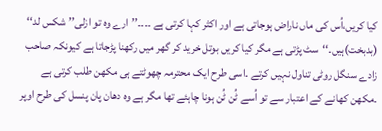کیا کریں،اُس کی ماں ناراض ہوجاتی ہے اور اکثر کہا کرتی ہے ۔۔۔۔’’ارے وہ تو ازلی’’ شکس لد‘‘ (بدبخت)ہیں۔‘‘سٹ پڑتی ہے مگر کیا کریں بوتل خرید کر گھر میں رکھنا پڑجاتا ہے کیونکہ صاحب زادے سنگل روٹی تناول نہیں کرتے ۔اسی طرح ایک محترمہ چھوٹتے ہی مکھن طلب کرتی ہے ۔مکھن کھانے کے اعتبار سے تو اُسے ٹُن ٹُن ہونا چاہئے تھا مگر ہے وہ دھان پان پنسل کی طرح اوپر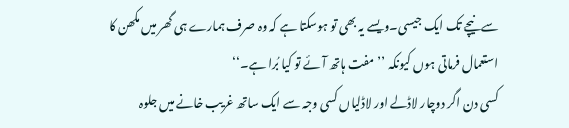سے نیچے تک ایک جیسی۔ویسے یہ بھی تو ہوسکتا ہے کہ وہ صرف ہمارے ہی گھر میں مکھن کا استعمال فرماتی ہوں کیونکہ ’’مفت ہاتھ آئے تو کیا بُرا ہے۔‘‘
کسی دن اگر دوچار لاڈلے اور لاڈلیاں کسی وجہ سے ایک ساتھ غریب خانے میں جلوہ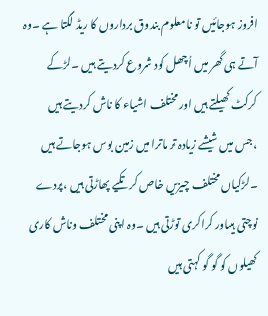افروز ہوجائیں تو نامعلوم بندوق برداروں کا ریڈ لگتا ہے ۔وہ آتے ہی گھر میں اُچھل کود شروع کردیتے ہیں ۔لڑکے کرکٹ کھیلتے ہیں اور مختلف اشیاء کا ناش کردیتے ہیں ،جس میں شیشے زیادہ تر ماترا میں زمین بوس ہوجاتے ہیں ۔لڑکیاں مختلف چیزیں خاص کر تکیے پھاڑتی ہیں ،پردے نوچتی ہیںاور کراکری توڑتی ہیں ۔وہ اپنی مختلف وناش کاری کھیلوں کو گو گو کہتی ہیں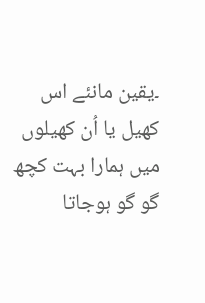۔یقین مانئے اس کھیل یا اُن کھیلوں میں ہمارا بہت کچھ گو گو ہوجاتا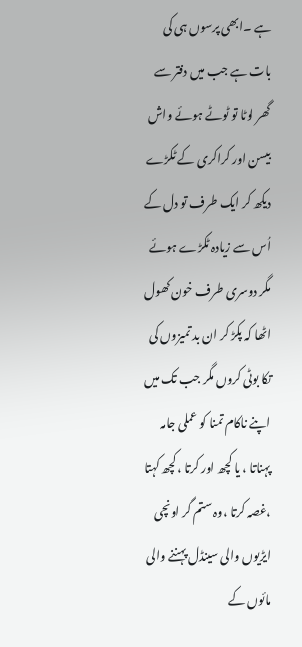ہے ۔ابھی پرسوں ہی کی بات ہے جب میں دفتر سے گھر لوٹا تو ٹوٹے ہوئے واش بیسن اور کراکری کے ٹکڑے دیکھ کر ایک طرف تو دل کے اُس سے زیادہ ٹکڑے ہوئے مگر دوسری طرف خون کھول اٹھا کہ پکڑ کر ان بد تمیزوں کی تکا بوٹی کروں مگر جب تک میں اپنے ناکام تمنا کو عملی جامہ پہناتا ، یا کچھ اور کرتا ،کچھ کہتا ،غصہ کرتا ،وہ ستم گر اونچی ایڑیوں والی سینڈل پہننے والی مائوں کے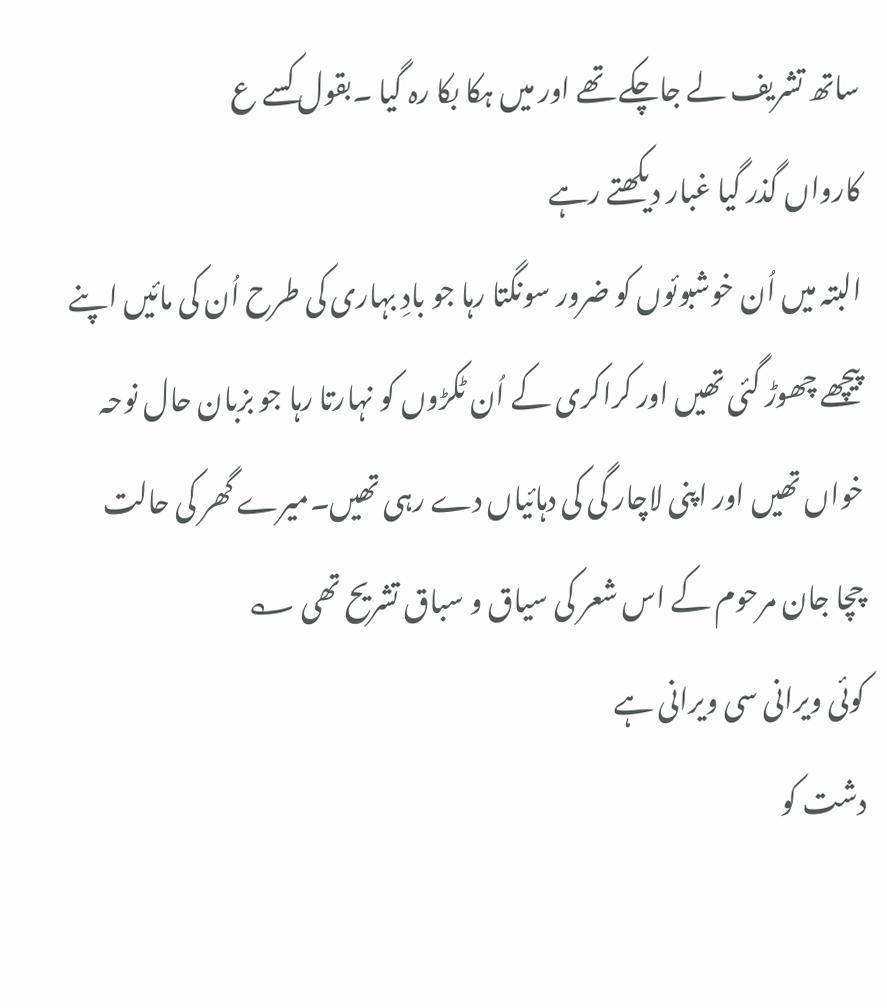ساتھ تشریف لے جاچکے تھے اور میں ہکا بکا رہ گیا ۔بقول کسے ع
کارواں گذر گیا غبار دیکھتے رہے
البتہ میں اُن خوشبوئوں کو ضرور سونگتا رہا جو بادِ بہاری کی طرح اُن کی مائیں اپنے پیچھے چھوڑ گئی تھیں اور کراکری کے اُن ٹکڑوں کو نہارتا رہا جو بزبان حال نوحہ خواں تھیں اور اپنی لاچار گی کی دہائیاں دے رہی تھیں۔میرے گھر کی حالت چچا جان مرحوم کے اس شعر کی سیاق و سباق تشریح تھی ؎
کوئی ویرانی سی ویرانی ہے
دشت کو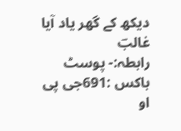دیکھ کے گھر یاد آیا
غالبؔ
رابطہ:- پوسٹ باکس :691جی پی او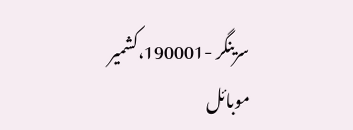سرینگر -190001،کشمیر
موبائل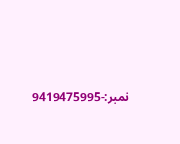نمبر:-9419475995